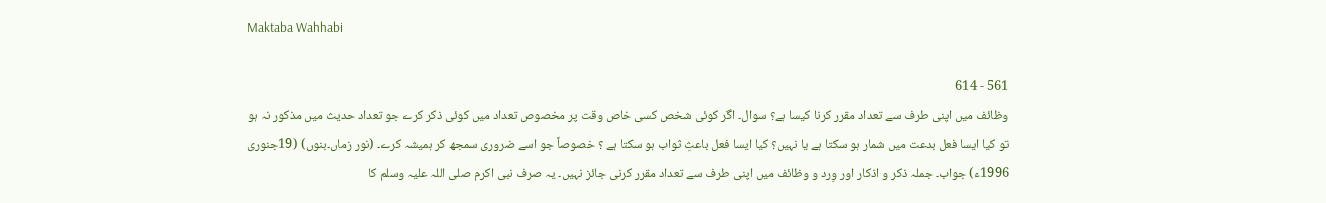Maktaba Wahhabi

561 - 614
وظائف میں اپنی طرف سے تعداد مقرر کرنا کیسا ہے؟ سوال۔ اگر کوئی شخص کسی خاص وقت پر مخصوص تعداد میں کوئی ذکر کرے جو تعداد حدیث میں مذکور نہ ہو تو کیا ایسا فعل بدعت میں شمار ہو سکتا ہے یا نہیں؟ کیا ایسا فعل باعثِ ثواب ہو سکتا ہے ؟ خصوصاً جو اسے ضروری سمجھ کر ہمیشہ کرے۔ (نور زماں۔بنوں) (19جنوری 1996ء) جواب۔ جملہ ذکر و اذکار اور وِرد و وظائف میں اپنی طرف سے تعداد مقرر کرنی جائز نہیں۔ یہ صرف نبی اکرم صلی اللہ علیہ وسلم کا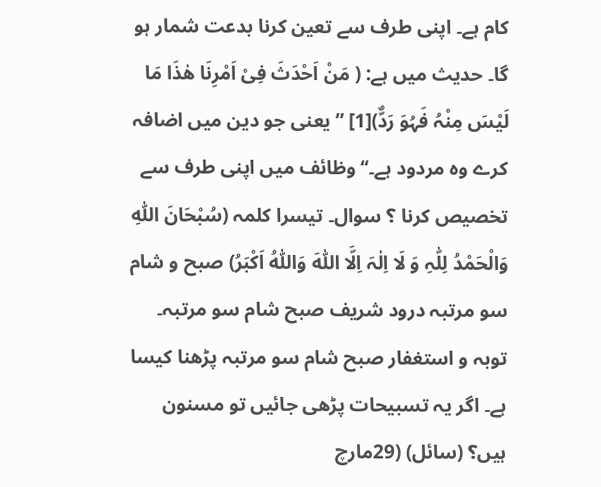کام ہے۔ اپنی طرف سے تعین کرنا بدعت شمار ہو گا۔ حدیث میں ہے: ( مَنْ اَحْدَثَ فِیْ اَمْرِنَا ھٰذَا مَا لَیْسَ مِنْہُ فَہُوَ رَدٌّ)[1] ” یعنی جو دین میں اضافہ کرے وہ مردود ہے۔‘‘ وظائف میں اپنی طرف سے تخصیص کرنا ؟ سوال۔ تیسرا کلمہ (سُبْحَانَ اللّٰہِ وَالْحَمْدُ لِلّٰہِ وَ لَا اِلٰہَ اِلَّا اللّٰہَ وَاللّٰہُ اَکْبَرُ) صبح و شام سو مرتبہ درود شریف صبح شام سو مرتبہ۔ توبہ و استغفار صبح شام سو مرتبہ پڑھنا کیسا ہے۔ اگر یہ تسبیحات پڑھی جائیں تو مسنون ہیں؟ (سائل) (29مارچ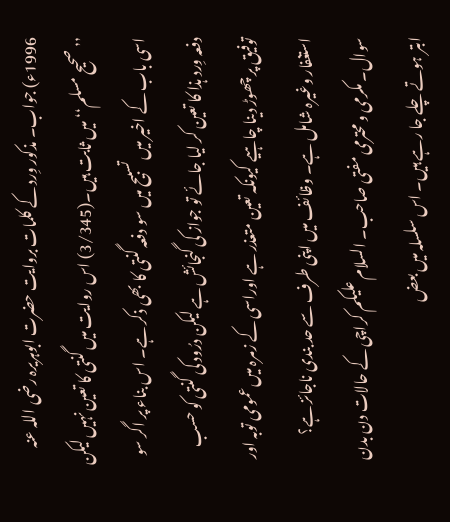1996ء) جواب۔ مذکور وِرد کے کلمات بروایت حضرت ابوہریرہ رضی اللہ عنہ ’’صحیح مسلم‘‘ میں ثابت ہیں۔(3/345) اس روایت میں گنتی کا تعین نہیں لیکن اسی باب کے اخیر میں تسبیح میں سو دفعہ گنتی کا بھی ذکر ہے۔ اس بناء پر اگر سو دفعہ وِرد ہذا کا تعین کر لیا جائے تو جواز کی گنجائش ہے لیکن درُود کی گنتی کو حسب توفیق پر چھوڑ دینا چاہیے کیونکہ تعین متعذر ہے اوراسی کے زمرہ میں عمومی توبہ اور استغفار وغیرہ شامل ہے۔ وظائف میں اپنی طرف سے حد بندی ناجائز ہے؟ سوال۔ مکرمی و محترمی مفتی صاحب۔ السلام علیکم کراچی کے حالات دن بدن ابتر ہوتے چلے جا رہے ہیں۔ اس سلسلہ میں بعض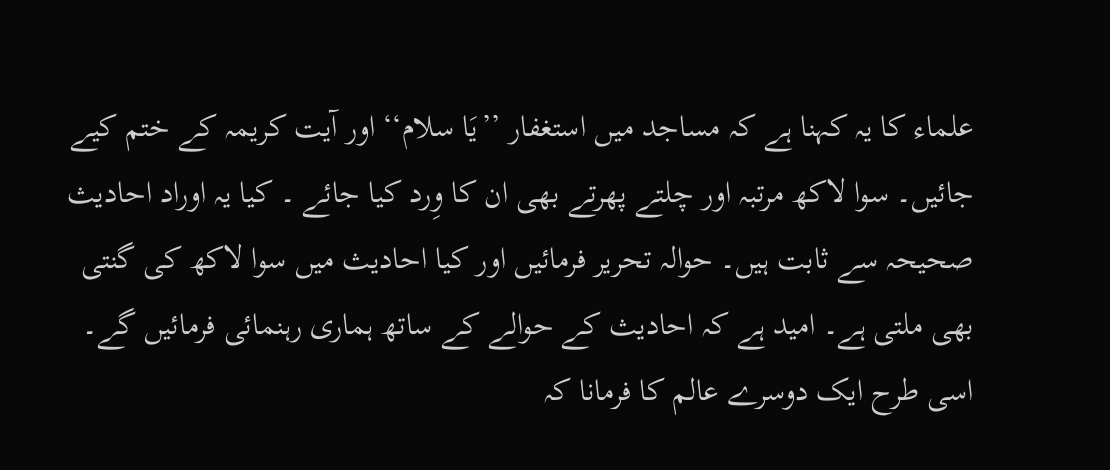علماء کا یہ کہنا ہے کہ مساجد میں استغفار ’’یَا سلام‘‘ اور آیت کریمہ کے ختم کیے جائیں۔ سوا لاکھ مرتبہ اور چلتے پھرتے بھی ان کا وِرد کیا جائے ۔ کیا یہ اوراد احادیث صحیحہ سے ثابت ہیں۔ حوالہ تحریر فرمائیں اور کیا احادیث میں سوا لاکھ کی گنتی بھی ملتی ہے۔ امید ہے کہ احادیث کے حوالے کے ساتھ ہماری رہنمائی فرمائیں گے۔ اسی طرح ایک دوسرے عالم کا فرمانا کہ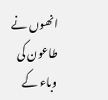انھوں نے طاعون کی وباء کے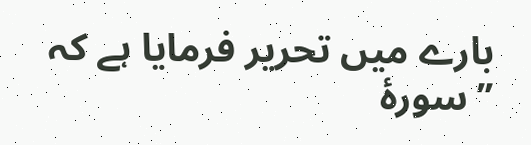بارے میں تحریر فرمایا ہے کہ ’’سورۂ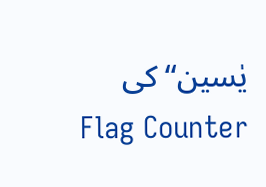یٰسین‘‘ کی
Flag Counter